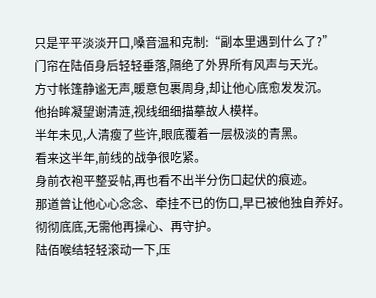只是平平淡淡开口,嗓音温和克制:“副本里遇到什么了?”
门帘在陆佰身后轻轻垂落,隔绝了外界所有风声与天光。
方寸帐篷静谧无声,暖意包裹周身,却让他心底愈发发沉。
他抬眸凝望谢清涟,视线细细描摹故人模样。
半年未见,人清瘦了些许,眼底覆着一层极淡的青黑。
看来这半年,前线的战争很吃紧。
身前衣袍平整妥帖,再也看不出半分伤口起伏的痕迹。
那道曾让他心心念念、牵挂不已的伤口,早已被他独自养好。
彻彻底底,无需他再操心、再守护。
陆佰喉结轻轻滚动一下,压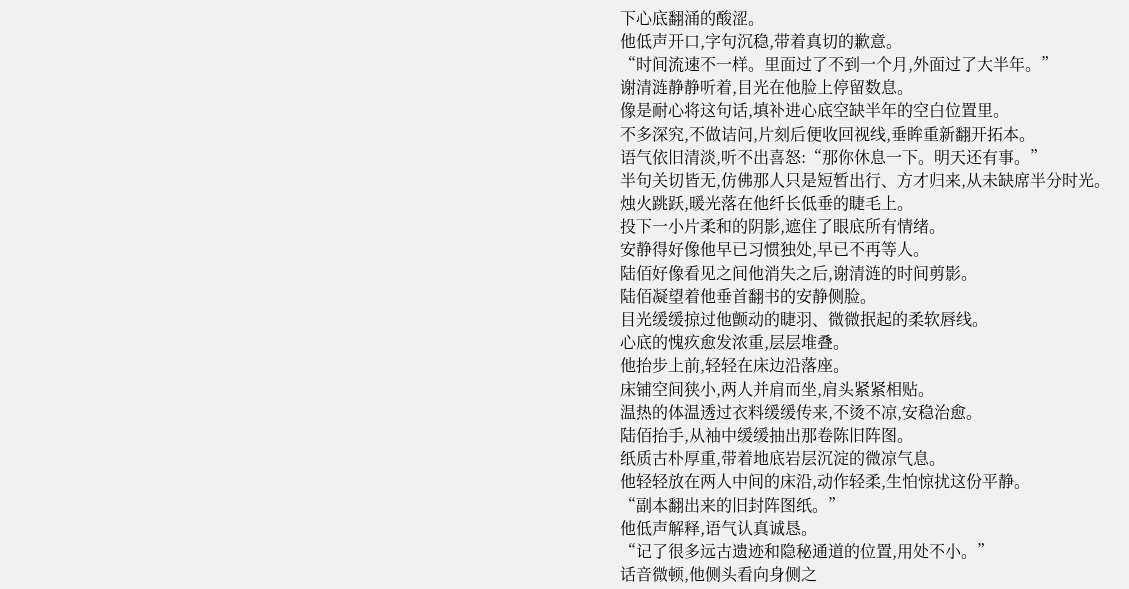下心底翻涌的酸涩。
他低声开口,字句沉稳,带着真切的歉意。
“时间流速不一样。里面过了不到一个月,外面过了大半年。”
谢清涟静静听着,目光在他脸上停留数息。
像是耐心将这句话,填补进心底空缺半年的空白位置里。
不多深究,不做诘问,片刻后便收回视线,垂眸重新翻开拓本。
语气依旧清淡,听不出喜怒:“那你休息一下。明天还有事。”
半句关切皆无,仿佛那人只是短暂出行、方才归来,从未缺席半分时光。
烛火跳跃,暖光落在他纤长低垂的睫毛上。
投下一小片柔和的阴影,遮住了眼底所有情绪。
安静得好像他早已习惯独处,早已不再等人。
陆佰好像看见之间他消失之后,谢清涟的时间剪影。
陆佰凝望着他垂首翻书的安静侧脸。
目光缓缓掠过他颤动的睫羽、微微抿起的柔软唇线。
心底的愧疚愈发浓重,层层堆叠。
他抬步上前,轻轻在床边沿落座。
床铺空间狭小,两人并肩而坐,肩头紧紧相贴。
温热的体温透过衣料缓缓传来,不烫不凉,安稳治愈。
陆佰抬手,从袖中缓缓抽出那卷陈旧阵图。
纸质古朴厚重,带着地底岩层沉淀的微凉气息。
他轻轻放在两人中间的床沿,动作轻柔,生怕惊扰这份平静。
“副本翻出来的旧封阵图纸。”
他低声解释,语气认真诚恳。
“记了很多远古遗迹和隐秘通道的位置,用处不小。”
话音微顿,他侧头看向身侧之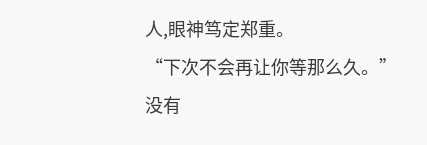人,眼神笃定郑重。
“下次不会再让你等那么久。”
没有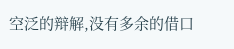空泛的辩解,没有多余的借口